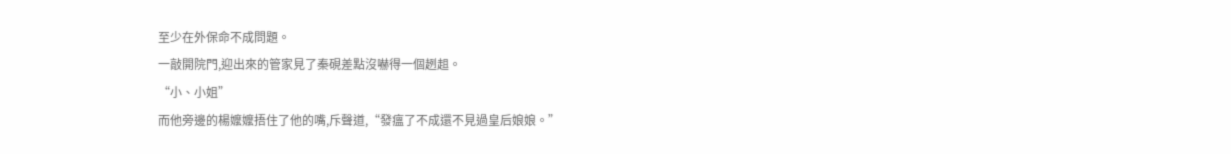至少在外保命不成問題。
一敲開院門,迎出來的管家見了秦硯差點沒嚇得一個趔趄。
“小、小姐”
而他旁邊的楊嬤嬤捂住了他的嘴,斥聲道,“發瘟了不成還不見過皇后娘娘。”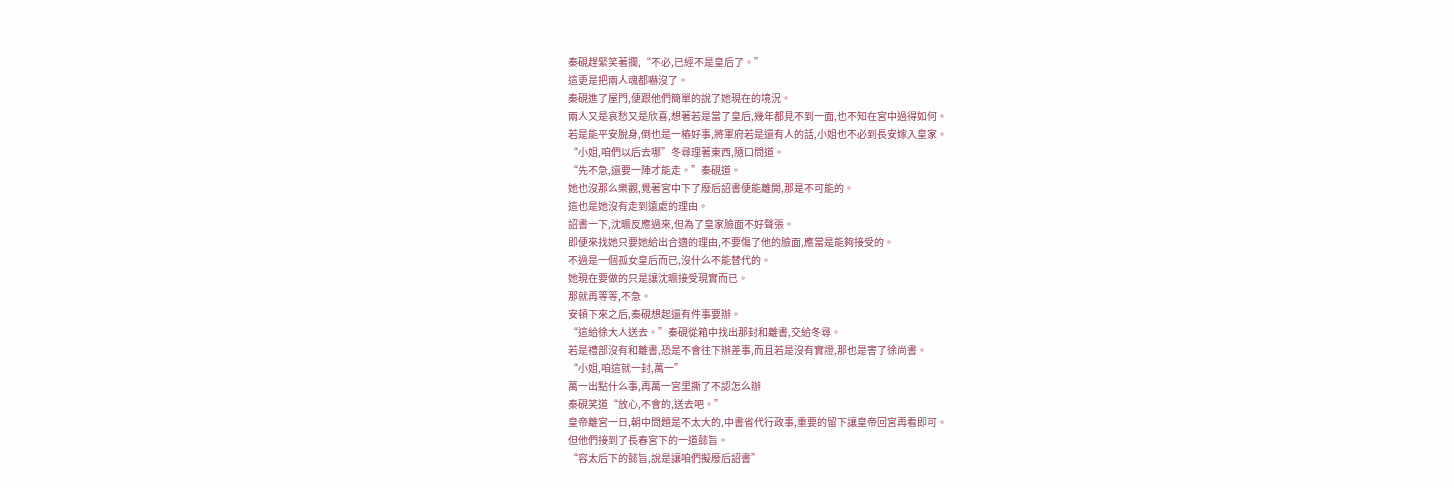秦硯趕緊笑著攔,“不必,已經不是皇后了。”
這更是把兩人魂都嚇沒了。
秦硯進了屋門,便跟他們簡單的說了她現在的境況。
兩人又是哀愁又是欣喜,想著若是當了皇后,幾年都見不到一面,也不知在宮中過得如何。
若是能平安脫身,倒也是一樁好事,將軍府若是還有人的話,小姐也不必到長安嫁入皇家。
“小姐,咱們以后去哪”冬尋理著東西,隨口問道。
“先不急,還要一陣才能走。”秦硯道。
她也沒那么樂觀,覺著宮中下了廢后詔書便能離開,那是不可能的。
這也是她沒有走到遠處的理由。
詔書一下,沈曠反應過來,但為了皇家臉面不好聲張。
即便來找她只要她給出合適的理由,不要傷了他的臉面,應當是能夠接受的。
不過是一個孤女皇后而已,沒什么不能替代的。
她現在要做的只是讓沈曠接受現實而已。
那就再等等,不急。
安頓下來之后,秦硯想起還有件事要辦。
“這給徐大人送去。”秦硯從箱中找出那封和離書,交給冬尋。
若是禮部沒有和離書,恐是不會往下辦差事,而且若是沒有實證,那也是害了徐尚書。
“小姐,咱這就一封,萬一”
萬一出點什么事,再萬一宮里撕了不認怎么辦
秦硯笑道“放心,不會的,送去吧。”
皇帝離宮一日,朝中問題是不太大的,中書省代行政事,重要的留下讓皇帝回宮再看即可。
但他們接到了長春宮下的一道懿旨。
“容太后下的懿旨,說是讓咱們擬廢后詔書”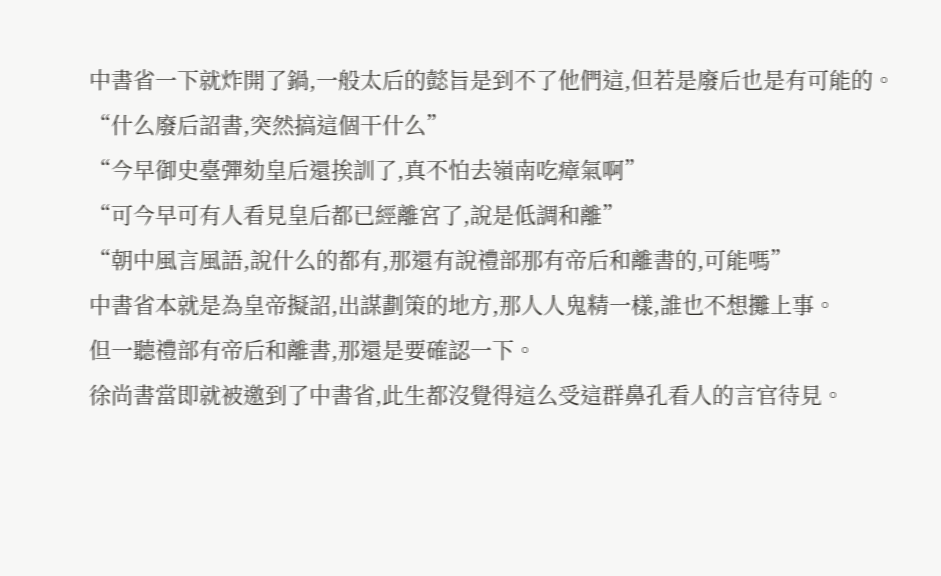中書省一下就炸開了鍋,一般太后的懿旨是到不了他們這,但若是廢后也是有可能的。
“什么廢后詔書,突然搞這個干什么”
“今早御史臺彈劾皇后還挨訓了,真不怕去嶺南吃瘴氣啊”
“可今早可有人看見皇后都已經離宮了,說是低調和離”
“朝中風言風語,說什么的都有,那還有說禮部那有帝后和離書的,可能嗎”
中書省本就是為皇帝擬詔,出謀劃策的地方,那人人鬼精一樣,誰也不想攤上事。
但一聽禮部有帝后和離書,那還是要確認一下。
徐尚書當即就被邀到了中書省,此生都沒覺得這么受這群鼻孔看人的言官待見。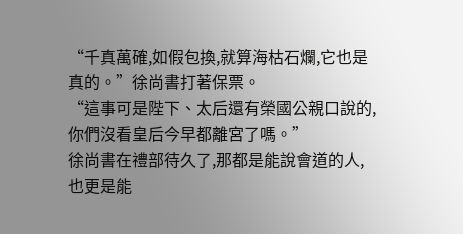“千真萬確,如假包換,就算海枯石爛,它也是真的。”徐尚書打著保票。
“這事可是陛下、太后還有榮國公親口說的,你們沒看皇后今早都離宮了嗎。”
徐尚書在禮部待久了,那都是能說會道的人,也更是能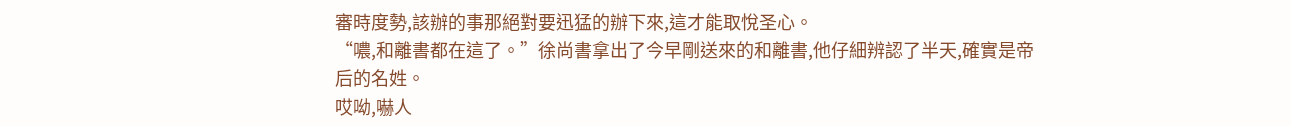審時度勢,該辦的事那絕對要迅猛的辦下來,這才能取悅圣心。
“噥,和離書都在這了。”徐尚書拿出了今早剛送來的和離書,他仔細辨認了半天,確實是帝后的名姓。
哎呦,嚇人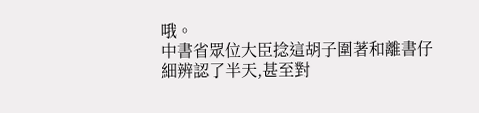哦。
中書省眾位大臣捻這胡子圍著和離書仔細辨認了半天,甚至對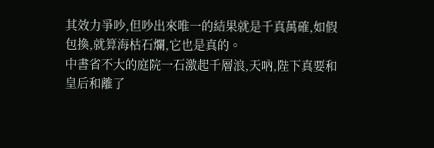其效力爭吵,但吵出來唯一的結果就是千真萬確,如假包換,就算海枯石爛,它也是真的。
中書省不大的庭院一石激起千層浪,天吶,陛下真要和皇后和離了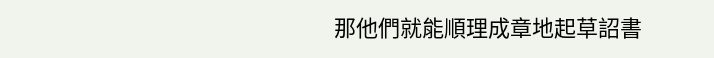那他們就能順理成章地起草詔書